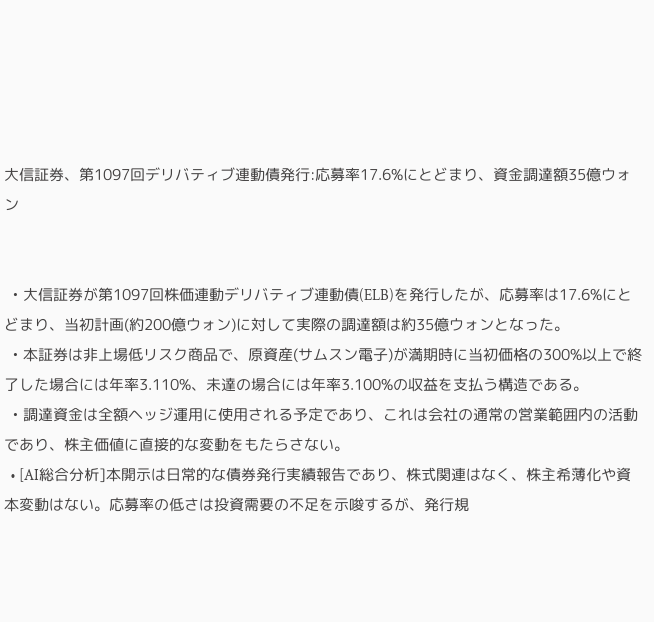大信証券、第1097回デリバティブ連動債発行:応募率17.6%にとどまり、資金調達額35億ウォン


  • 大信証券が第1097回株価連動デリバティブ連動債(ELB)を発行したが、応募率は17.6%にとどまり、当初計画(約200億ウォン)に対して実際の調達額は約35億ウォンとなった。
  • 本証券は非上場低リスク商品で、原資産(サムスン電子)が満期時に当初価格の300%以上で終了した場合には年率3.110%、未達の場合には年率3.100%の収益を支払う構造である。
  • 調達資金は全額ヘッジ運用に使用される予定であり、これは会社の通常の営業範囲内の活動であり、株主価値に直接的な変動をもたらさない。
  • [AI総合分析]本開示は日常的な債券発行実績報告であり、株式関連はなく、株主希薄化や資本変動はない。応募率の低さは投資需要の不足を示唆するが、発行規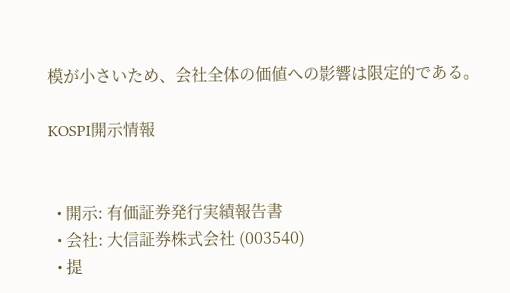模が小さいため、会社全体の価値への影響は限定的である。

KOSPI開示情報


  • 開示: 有価証券発行実績報告書
  • 会社: 大信証券株式会社 (003540)
  • 提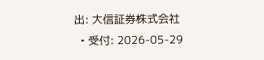出: 大信証券株式会社
  • 受付: 2026-05-29